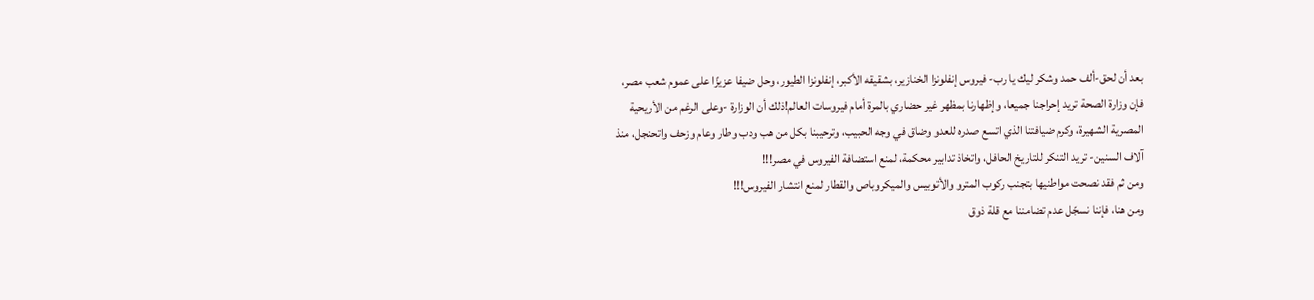بعد أن لحق-ألف حمد وشكر ليك يا رب- فيروس إنفلونزا الخنازير، بشقيقه الأكبر، إنفلونزا الطيور، وحل ضيفا عزيزًا على عموم شعب مصر، فإن وزارة الصحة تريد إحراجنا جميعا، وإظهارنا بمظهر غير حضاري بالمرة أمام فيروسات العالم!ذلك أن الوزارة -وعلى الرغم من الأريحية المصرية الشهيرة، وكرم ضيافتنا الذي اتسع صدره للعدو وضاق في وجه الحبيب، وترحيبنا بكل من هب ودب وطار وعام وزحف واتحنجل، منذ آلاف السنين- تريد التنكر للتاريخ الحافل، واتخاذ تدابير محكمة، لمنع استضافة الفيروس في مصر!!!
ومن ثم فقد نصحت مواطنيها بتجنب ركوب المترو والأتوبيس والميكروباص والقطار لمنع انتشار الفيروس!!!
ومن هنا، فإننا نسجّل عدم تضامننا مع قلة ذوق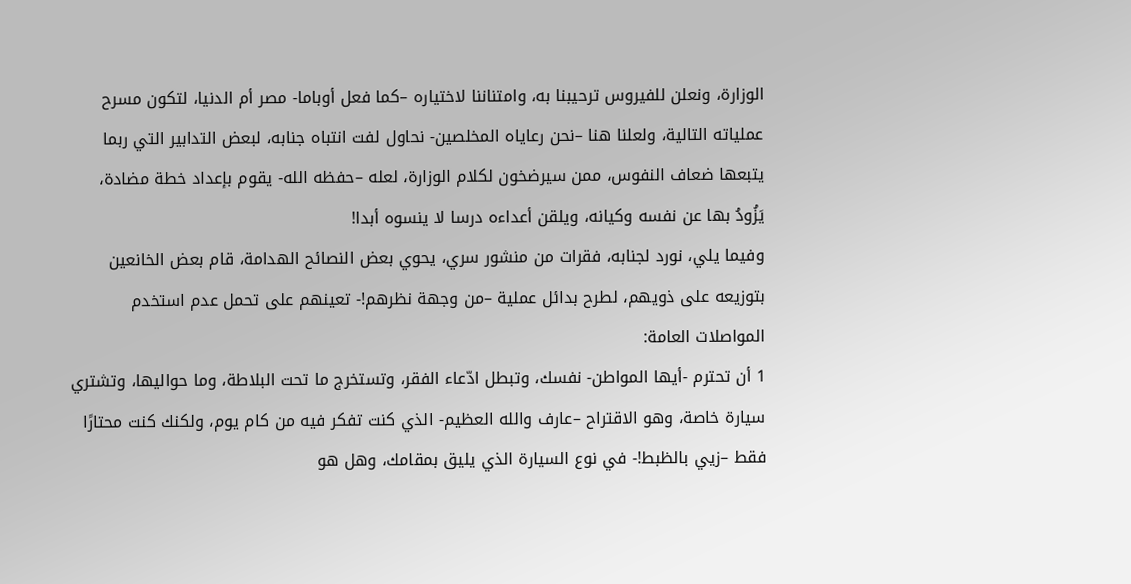الوزارة، ونعلن للفيروس ترحيبنا به، وامتناننا لاختياره –كما فعل أوباما- مصر أم الدنيا، لتكون مسرح عملياته التالية، ولعلنا هنا –نحن رعاياه المخلصين- نحاول لفت انتباه جنابه، لبعض التدابير التي ربما يتبعها ضعاف النفوس، ممن سيرضخون لكلام الوزارة، لعله –حفظه الله- يقوم بإعداد خطة مضادة، يَزُودُ بها عن نفسه وكيانه، ويلقن أعداءه درسا لا ينسوه أبدا!
وفيما يلي، نورد لجنابه، فقرات من منشور سري، يحوي بعض النصائح الهدامة، قام بعض الخانعين بتوزيعه على ذويهم، لطرح بدائل عملية –من وجهة نظرهم!- تعينهم على تحمل عدم استخدم المواصلات العامة:
1 أن تحترم -أيها المواطن- نفسك، وتبطل ادّعاء الفقر، وتستخرج ما تحت البلاطة، وما حواليها، وتشتري سيارة خاصة، وهو الاقتراح –عارف والله العظيم- الذي كنت تفكر فيه من كام يوم، ولكنك كنت محتارًا فقط –زيي بالظبط!- في نوع السيارة الذي يليق بمقامك، وهل هو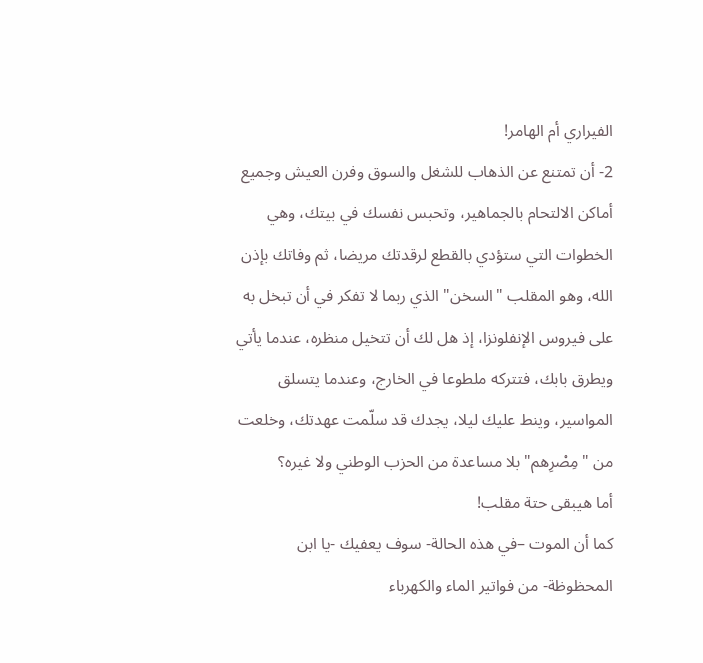الفيراري أم الهامر!
2- أن تمتنع عن الذهاب للشغل والسوق وفرن العيش وجميع أماكن الالتحام بالجماهير، وتحبس نفسك في بيتك، وهي الخطوات التي ستؤدي بالقطع لرقدتك مريضا، ثم وفاتك بإذن الله، وهو المقلب "السخن" الذي ربما لا تفكر في أن تبخل به على فيروس الإنفلونزا، إذ هل لك أن تتخيل منظره، عندما يأتي ويطرق بابك، فتتركه ملطوعا في الخارج، وعندما يتسلق المواسير، وينط عليك ليلا، يجدك قد سلّمت عهدتك، وخلعت من "مِصْرِهم" بلا مساعدة من الحزب الوطني ولا غيره؟
أما هيبقى حتة مقلب!
كما أن الموت –في هذه الحالة- سوف يعفيك -يا ابن المحظوظة- من فواتير الماء والكهرباء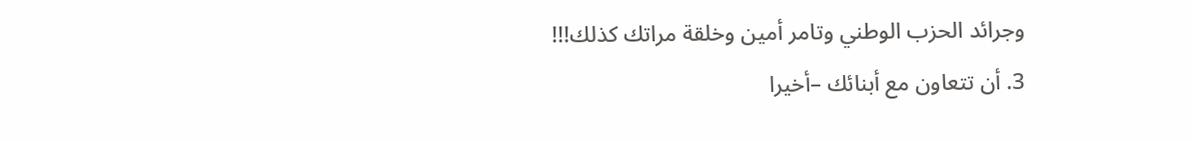وجرائد الحزب الوطني وتامر أمين وخلقة مراتك كذلك!!!
3. أن تتعاون مع أبنائك –أخيرا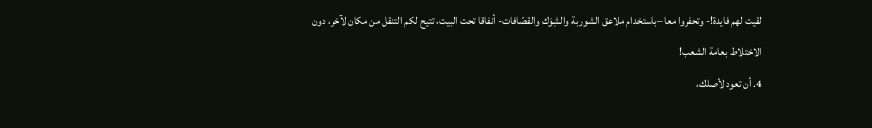لقيت لهم فايدة!- وتحفروا معا –باستخدام ملاعق الشوربة والشِوَك والقصّافات- أنفاقا تحت البيت، تتيح لكم التنقل من مكان لآخر، دون الاختلاط بعامة الشعب!
4. أن تعود لأصلك،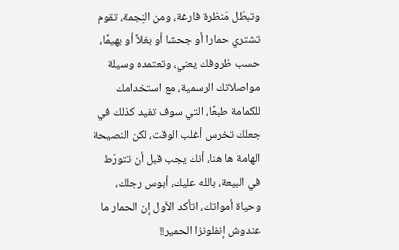وتبطّل مَنظرة فارغة، ومن النِجمة، تقوم تشتري حمارا أو جحشا أو بغلاً أو بهيمًا، حسب ظروفك يعني، وتعتمده وسيلة مواصلاتك الرسمية، مع استخدامك للكمامة طبعًا، التي سوف تفيد كذلك في جعلك تخرس أغلب الوقت، لكن النصيحة الهامة ها هنا، أنك يجب قبل أن تتورّط في البيعة، بالله عليك، أبوس رجلك، وحياة أمواتك، اتأكد الأول إن الحمار ما عندوش إنفلونزا الحمير!!